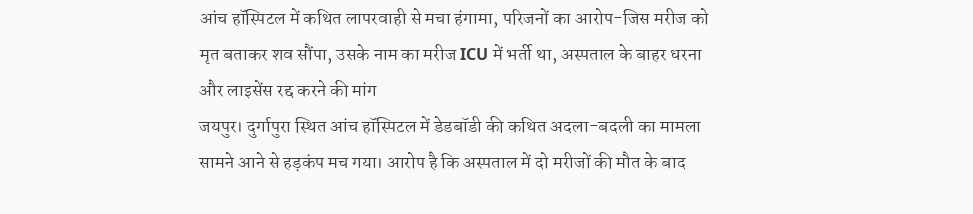आंच हॉस्पिटल में कथित लापरवाही से मचा हंगामा, परिजनों का आरोप-जिस मरीज को मृत बताकर शव सौंपा, उसके नाम का मरीज ICU में भर्ती था, अस्पताल के बाहर धरना और लाइसेंस रद्द करने की मांग
जयपुर। दुर्गापुरा स्थित आंच हॉस्पिटल में डेडबॉडी की कथित अदला-बदली का मामला सामने आने से हड़कंप मच गया। आरोप है कि अस्पताल में दो मरीजों की मौत के बाद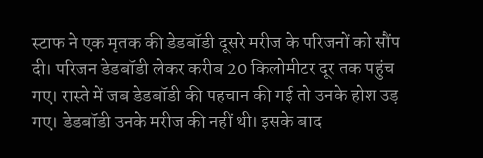स्टाफ ने एक मृतक की डेडबॉडी दूसरे मरीज के परिजनों को सौंप दी। परिजन डेडबॉडी लेकर करीब 20 किलोमीटर दूर तक पहुंच गए। रास्ते में जब डेडबॉडी की पहचान की गई तो उनके होश उड़ गए। डेडबॉडी उनके मरीज की नहीं थी। इसके बाद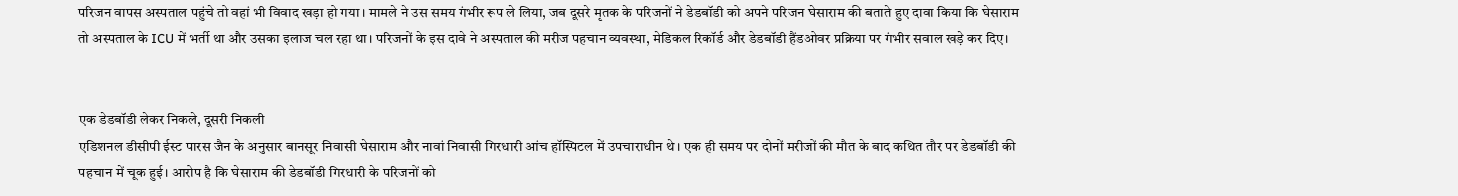परिजन वापस अस्पताल पहुंचे तो वहां भी विवाद खड़ा हो गया। मामले ने उस समय गंभीर रूप ले लिया, जब दूसरे मृतक के परिजनों ने डेडबॉडी को अपने परिजन घेसाराम की बताते हुए दावा किया कि घेसाराम तो अस्पताल के ICU में भर्ती था और उसका इलाज चल रहा था। परिजनों के इस दावे ने अस्पताल की मरीज पहचान व्यवस्था, मेडिकल रिकॉर्ड और डेडबॉडी हैंडओवर प्रक्रिया पर गंभीर सवाल खड़े कर दिए।


एक डेडबॉडी लेकर निकले, दूसरी निकली
एडिशनल डीसीपी ईस्ट पारस जैन के अनुसार बानसूर निवासी घेसाराम और नावां निवासी गिरधारी आंच हॉस्पिटल में उपचाराधीन थे। एक ही समय पर दोनों मरीजों की मौत के बाद कथित तौर पर डेडबॉडी की पहचान में चूक हुई। आरोप है कि घेसाराम की डेडबॉडी गिरधारी के परिजनों को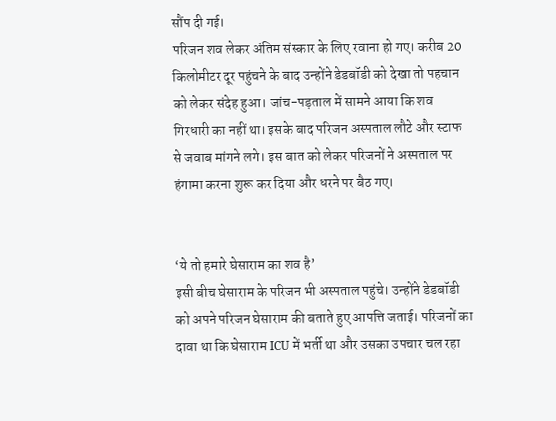सौंप दी गई।
परिजन शव लेकर अंतिम संस्कार के लिए रवाना हो गए। करीब 20 किलोमीटर दूर पहुंचने के बाद उन्होंने डेडबॉडी को देखा तो पहचान को लेकर संदेह हुआ। जांच-पड़ताल में सामने आया कि शव गिरधारी का नहीं था। इसके बाद परिजन अस्पताल लौटे और स्टाफ से जवाब मांगने लगे। इस बात को लेकर परिजनों ने अस्पताल पर हंगामा करना शुरू कर दिया और धरने पर बैठ गए।


‘ये तो हमारे घेसाराम का शव है’
इसी बीच घेसाराम के परिजन भी अस्पताल पहुंचे। उन्होंने डेडबॉडी को अपने परिजन घेसाराम की बताते हुए आपत्ति जताई। परिजनों का दावा था कि घेसाराम ICU में भर्ती था और उसका उपचार चल रहा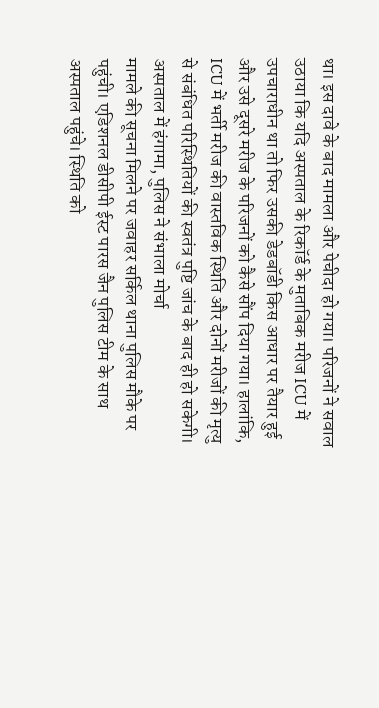था। इस दावे के बाद मामला और पेचीदा हो गया। परिजनों ने सवाल उठाया कि यदि अस्पताल के रिकॉर्ड के मुताबिक मरीज ICU में उपचाराधीन था तो फिर उसकी डेडबॉडी किस आधार पर तैयार हुई और उसे दूसरे मरीज के परिजनों को कैसे सौंप दिया गया। हालांकि, ICU में भर्ती मरीज की वास्तविक स्थिति और दोनों मरीजों की मृत्यु से संबंधित परिस्थितियों की स्वतंत्र पुष्टि जांच के बाद ही हो सकेगी।
अस्पताल में हंगामा, पुलिस ने संभाला मोर्चा
मामले की सूचना मिलने पर जवाहर सर्किल थाना पुलिस मौके पर पहुंची। एडिशनल डीसीपी ईस्ट पारस जैन पुलिस टीम के साथ अस्पताल पहुंचे। स्थिति को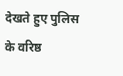देखते हुए पुलिस के वरिष्ठ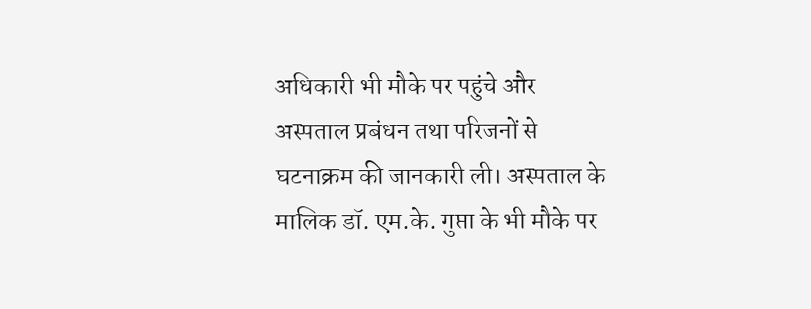अधिकारी भी मौके पर पहुंचे और अस्पताल प्रबंधन तथा परिजनों से घटनाक्रम की जानकारी ली। अस्पताल के मालिक डॉ. एम.के. गुप्ता के भी मौके पर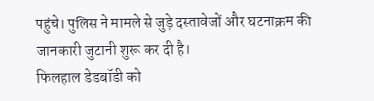पहुंचे। पुलिस ने मामले से जुड़े दस्तावेजों और घटनाक्रम की जानकारी जुटानी शुरू कर दी है।
फिलहाल डेडबॉडी को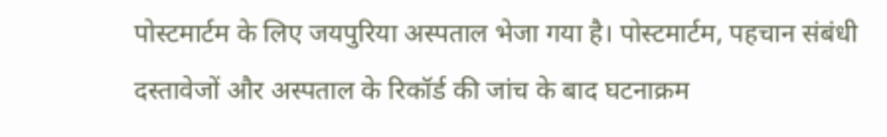पोस्टमार्टम के लिए जयपुरिया अस्पताल भेजा गया है। पोस्टमार्टम, पहचान संबंधी दस्तावेजों और अस्पताल के रिकॉर्ड की जांच के बाद घटनाक्रम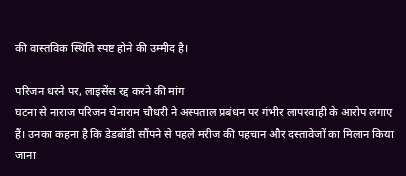की वास्तविक स्थिति स्पष्ट होने की उम्मीद है।

परिजन धरने पर, लाइसेंस रद्द करने की मांग
घटना से नाराज परिजन चेनाराम चौधरी ने अस्पताल प्रबंधन पर गंभीर लापरवाही के आरोप लगाए हैं। उनका कहना है कि डेडबॉडी सौंपने से पहले मरीज की पहचान और दस्तावेजों का मिलान किया जाना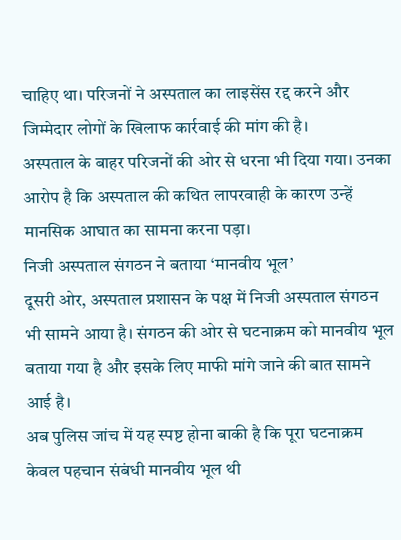चाहिए था। परिजनों ने अस्पताल का लाइसेंस रद्द करने और जिम्मेदार लोगों के खिलाफ कार्रवाई की मांग की है।
अस्पताल के बाहर परिजनों की ओर से धरना भी दिया गया। उनका आरोप है कि अस्पताल की कथित लापरवाही के कारण उन्हें मानसिक आघात का सामना करना पड़ा।
निजी अस्पताल संगठन ने बताया ‘मानवीय भूल’
दूसरी ओर, अस्पताल प्रशासन के पक्ष में निजी अस्पताल संगठन भी सामने आया है। संगठन की ओर से घटनाक्रम को मानवीय भूल बताया गया है और इसके लिए माफी मांगे जाने की बात सामने आई है।
अब पुलिस जांच में यह स्पष्ट होना बाकी है कि पूरा घटनाक्रम केवल पहचान संबंधी मानवीय भूल थी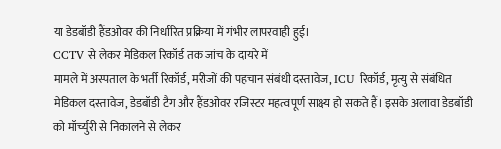या डेडबॉडी हैंडओवर की निर्धारित प्रक्रिया में गंभीर लापरवाही हुई।
CCTV से लेकर मेडिकल रिकॉर्ड तक जांच के दायरे में
मामले में अस्पताल के भर्ती रिकॉर्ड, मरीजों की पहचान संबंधी दस्तावेज, ICU रिकॉर्ड, मृत्यु से संबंधित मेडिकल दस्तावेज, डेडबॉडी टैग और हैंडओवर रजिस्टर महत्वपूर्ण साक्ष्य हो सकते हैं। इसके अलावा डेडबॉडी को मॉर्च्युरी से निकालने से लेकर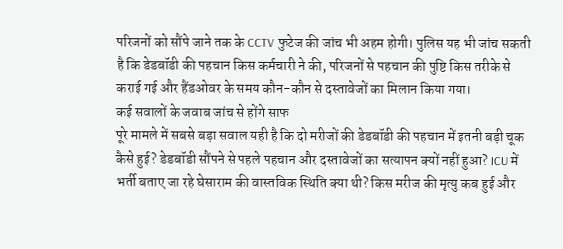परिजनों को सौंपे जाने तक के CCTV फुटेज की जांच भी अहम होगी। पुलिस यह भी जांच सकती है कि डेडबॉडी की पहचान किस कर्मचारी ने की, परिजनों से पहचान की पुष्टि किस तरीके से कराई गई और हैंडओवर के समय कौन-कौन से दस्तावेजों का मिलान किया गया।
कई सवालों के जवाब जांच से होंगे साफ
पूरे मामले में सबसे बड़ा सवाल यही है कि दो मरीजों की डेडबॉडी की पहचान में इतनी बड़ी चूक कैसे हुई? डेडबॉडी सौंपने से पहले पहचान और दस्तावेजों का सत्यापन क्यों नहीं हुआ? ICU में भर्ती बताए जा रहे घेसाराम की वास्तविक स्थिति क्या थी? किस मरीज की मृत्यु कब हुई और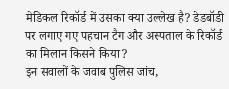मेडिकल रिकॉर्ड में उसका क्या उल्लेख है? डेडबॉडी पर लगाए गए पहचान टैग और अस्पताल के रिकॉर्ड का मिलान किसने किया?
इन सवालों के जवाब पुलिस जांच,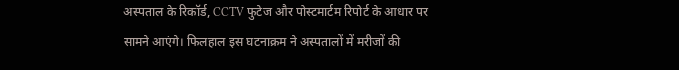अस्पताल के रिकॉर्ड, CCTV फुटेज और पोस्टमार्टम रिपोर्ट के आधार पर सामने आएंगे। फिलहाल इस घटनाक्रम ने अस्पतालों में मरीजों की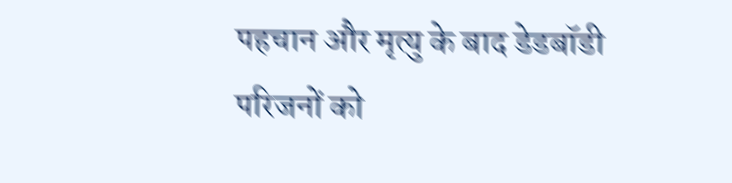पहचान और मृत्यु के बाद डेडबॉडी परिजनों को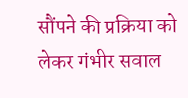सौंपने की प्रक्रिया को लेकर गंभीर सवाल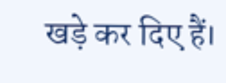खड़े कर दिए हैं।